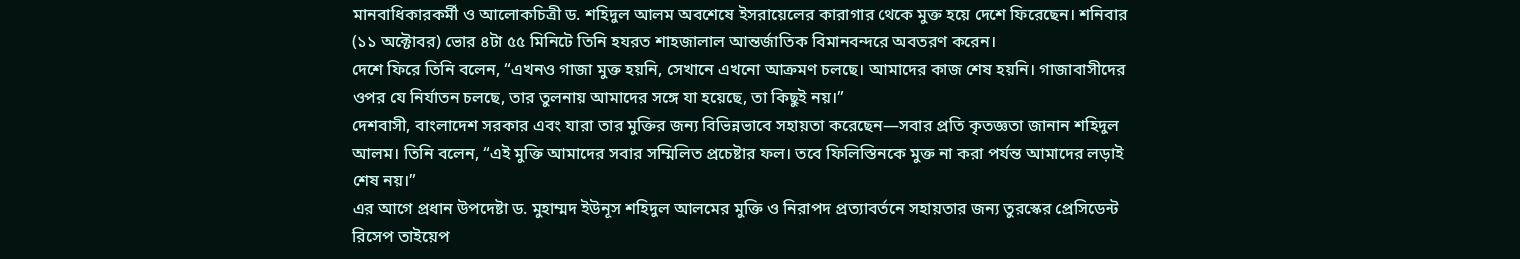মানবাধিকারকর্মী ও আলোকচিত্রী ড. শহিদুল আলম অবশেষে ইসরায়েলের কারাগার থেকে মুক্ত হয়ে দেশে ফিরেছেন। শনিবার (১১ অক্টোবর) ভোর ৪টা ৫৫ মিনিটে তিনি হযরত শাহজালাল আন্তর্জাতিক বিমানবন্দরে অবতরণ করেন।
দেশে ফিরে তিনি বলেন, “এখনও গাজা মুক্ত হয়নি, সেখানে এখনো আক্রমণ চলছে। আমাদের কাজ শেষ হয়নি। গাজাবাসীদের ওপর যে নির্যাতন চলছে, তার তুলনায় আমাদের সঙ্গে যা হয়েছে, তা কিছুই নয়।”
দেশবাসী, বাংলাদেশ সরকার এবং যারা তার মুক্তির জন্য বিভিন্নভাবে সহায়তা করেছেন—সবার প্রতি কৃতজ্ঞতা জানান শহিদুল আলম। তিনি বলেন, “এই মুক্তি আমাদের সবার সম্মিলিত প্রচেষ্টার ফল। তবে ফিলিস্তিনকে মুক্ত না করা পর্যন্ত আমাদের লড়াই শেষ নয়।”
এর আগে প্রধান উপদেষ্টা ড. মুহাম্মদ ইউনূস শহিদুল আলমের মুক্তি ও নিরাপদ প্রত্যাবর্তনে সহায়তার জন্য তুরস্কের প্রেসিডেন্ট রিসেপ তাইয়েপ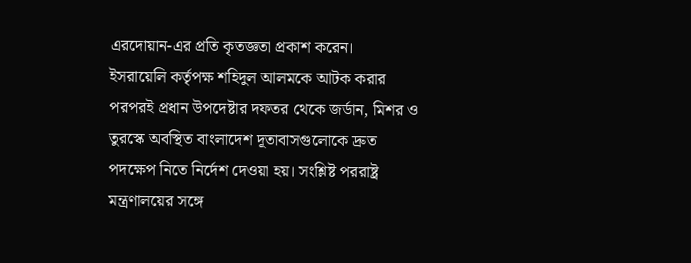এরদোয়ান-এর প্রতি কৃতজ্ঞতা প্রকাশ করেন।
ইসরায়েলি কর্তৃপক্ষ শহিদুল আলমকে আটক করার পরপরই প্রধান উপদেষ্টার দফতর থেকে জর্ডান, মিশর ও তুরস্কে অবস্থিত বাংলাদেশ দূতাবাসগুলোকে দ্রুত পদক্ষেপ নিতে নির্দেশ দেওয়া হয়। সংশ্লিষ্ট পররাষ্ট্র মন্ত্রণালয়ের সঙ্গে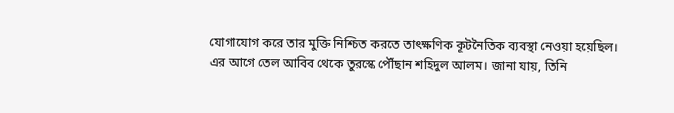যোগাযোগ করে তার মুক্তি নিশ্চিত করতে তাৎক্ষণিক কূটনৈতিক ব্যবস্থা নেওয়া হয়েছিল।
এর আগে তেল আবিব থেকে তুরস্কে পৌঁছান শহিদুল আলম। জানা যায়, তিনি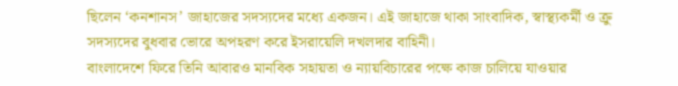ছিলেন ‘কনশানস’ জাহাজের সদস্যদের মধ্যে একজন। এই জাহাজে থাকা সাংবাদিক, স্বাস্থ্যকর্মী ও ক্রু সদস্যদের বুধবার ভোরে অপহরণ করে ইসরায়েলি দখলদার বাহিনী।
বাংলাদেশে ফিরে তিনি আবারও মানবিক সহায়তা ও ন্যায়বিচারের পক্ষে কাজ চালিয়ে যাওয়ার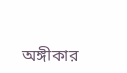অঙ্গীকার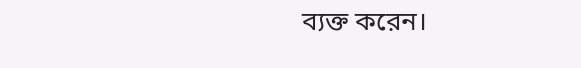ব্যক্ত করেন।